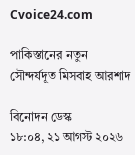Cvoice24.com

পাকিস্তানের নতুন সৌন্দর্যদূত মিসবাহ আরশাদ

বিনোদন ডেস্ক
১৮:০৪, ২১ আগস্ট ২০২৬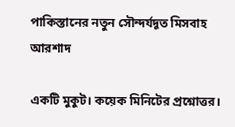পাকিস্তানের নতুন সৌন্দর্যদূত মিসবাহ আরশাদ

একটি মুকুট। কয়েক মিনিটের প্রশ্নোত্তর।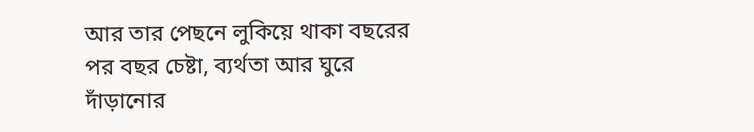আর তার পেছনে লুকিয়ে থাকা বছরের পর বছর চেষ্টা, ব্যর্থতা আর ঘুরে দাঁড়ানোর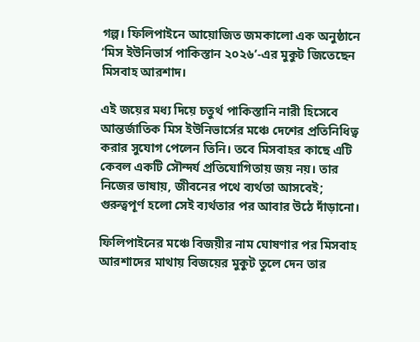গল্প। ফিলিপাইনে আয়োজিত জমকালো এক অনুষ্ঠানে ‘মিস ইউনিভার্স পাকিস্তান ২০২৬’-এর মুকুট জিতেছেন মিসবাহ আরশাদ।

এই জয়ের মধ্য দিয়ে চতুর্থ পাকিস্তানি নারী হিসেবে আন্তর্জাতিক মিস ইউনিভার্সের মঞ্চে দেশের প্রতিনিধিত্ব করার সুযোগ পেলেন তিনি। তবে মিসবাহর কাছে এটি কেবল একটি সৌন্দর্য প্রতিযোগিতায় জয় নয়। তার নিজের ভাষায়, জীবনের পথে ব্যর্থতা আসবেই; গুরুত্বপূর্ণ হলো সেই ব্যর্থতার পর আবার উঠে দাঁড়ানো।

ফিলিপাইনের মঞ্চে বিজয়ীর নাম ঘোষণার পর মিসবাহ আরশাদের মাথায় বিজয়ের মুকুট তুলে দেন তার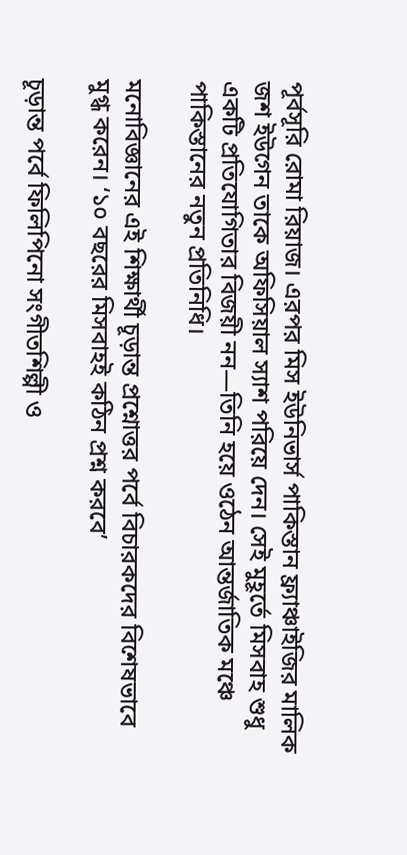পূর্বসূরি রোমা রিয়াজ। এরপর মিস ইউনিভার্স পাকিস্তান ফ্র্যাঞ্চাইজির মালিক জশ ইউগেন তাকে অফিসিয়াল স্যাশ পরিয়ে দেন। সেই মুহূর্তে মিসবাহ শুধু একটি প্রতিযোগিতার বিজয়ী নন—তিনি হয়ে ওঠেন আন্তর্জাতিক মঞ্চে পাকিস্তানের নতুন প্রতিনিধি।

মনোবিজ্ঞানের এই শিক্ষার্থী চূড়ান্ত প্রশ্নোত্তর পর্বে বিচারকদের বিশেষভাবে মুগ্ধ করেন। ‘১০ বছরের মিসবাহই কঠিন প্রশ্ন করবে’

চূড়ান্ত পর্বে ফিলিপিনো সংগীতশিল্পী ও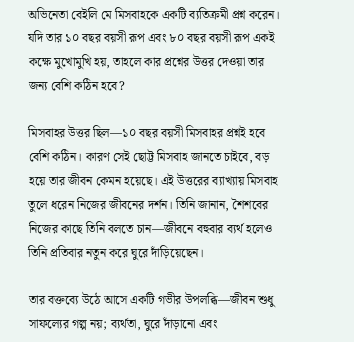অভিনেতা বেইলি মে মিসবাহকে একটি ব্যতিক্রমী প্রশ্ন করেন। যদি তার ১০ বছর বয়সী রূপ এবং ৮০ বছর বয়সী রূপ একই কক্ষে মুখোমুখি হয়, তাহলে কার প্রশ্নের উত্তর দেওয়া তার জন্য বেশি কঠিন হবে?

মিসবাহর উত্তর ছিল—১০ বছর বয়সী মিসবাহর প্রশ্নই হবে বেশি কঠিন। কারণ সেই ছোট্ট মিসবাহ জানতে চাইবে, বড় হয়ে তার জীবন কেমন হয়েছে। এই উত্তরের ব্যাখ্যায় মিসবাহ তুলে ধরেন নিজের জীবনের দর্শন। তিনি জানান, শৈশবের নিজের কাছে তিনি বলতে চান—জীবনে বহুবার ব্যর্থ হলেও তিনি প্রতিবার নতুন করে ঘুরে দাঁড়িয়েছেন।

তার বক্তব্যে উঠে আসে একটি গভীর উপলব্ধি—জীবন শুধু সাফল্যের গল্প নয়; ব্যর্থতা, ঘুরে দাঁড়ানো এবং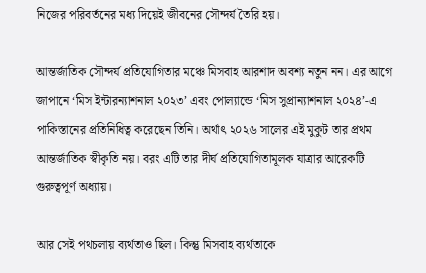নিজের পরিবর্তনের মধ্য দিয়েই জীবনের সৌন্দর্য তৈরি হয়।

আন্তর্জাতিক সৌন্দর্য প্রতিযোগিতার মঞ্চে মিসবাহ আরশাদ অবশ্য নতুন নন। এর আগে জাপানে ‘মিস ইন্টারন্যাশনাল ২০২৩’ এবং পোল্যান্ডে ‘মিস সুপ্রান্যাশনাল ২০২৪’-এ পাকিস্তানের প্রতিনিধিত্ব করেছেন তিনি। অর্থাৎ ২০২৬ সালের এই মুকুট তার প্রথম আন্তর্জাতিক স্বীকৃতি নয়। বরং এটি তার দীর্ঘ প্রতিযোগিতামূলক যাত্রার আরেকটি গুরুত্বপূর্ণ অধ্যায়।

আর সেই পথচলায় ব্যর্থতাও ছিল। কিন্তু মিসবাহ ব্যর্থতাকে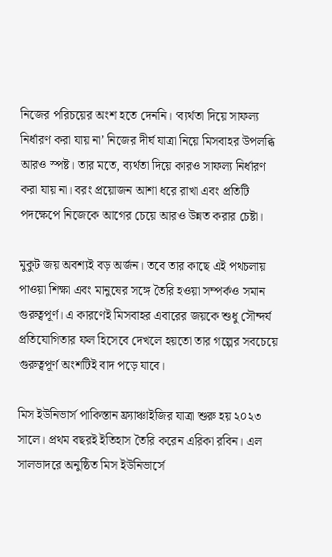নিজের পরিচয়ের অংশ হতে দেননি। ‘ব্যর্থতা দিয়ে সাফল্য নির্ধারণ করা যায় না’ নিজের দীর্ঘ যাত্রা নিয়ে মিসবাহর উপলব্ধি আরও স্পষ্ট। তার মতে, ব্যর্থতা দিয়ে কারও সাফল্য নির্ধারণ করা যায় না। বরং প্রয়োজন আশা ধরে রাখা এবং প্রতিটি পদক্ষেপে নিজেকে আগের চেয়ে আরও উন্নত করার চেষ্টা।

মুকুট জয় অবশ্যই বড় অর্জন। তবে তার কাছে এই পথচলায় পাওয়া শিক্ষা এবং মানুষের সঙ্গে তৈরি হওয়া সম্পর্কও সমান গুরুত্বপূর্ণ। এ কারণেই মিসবাহর এবারের জয়কে শুধু সৌন্দর্য প্রতিযোগিতার ফল হিসেবে দেখলে হয়তো তার গল্পের সবচেয়ে গুরুত্বপূর্ণ অংশটিই বাদ পড়ে যাবে।

মিস ইউনিভার্স পাকিস্তান ফ্র্যাঞ্চাইজির যাত্রা শুরু হয় ২০২৩ সালে। প্রথম বছরই ইতিহাস তৈরি করেন এরিকা রবিন। এল সালভাদরে অনুষ্ঠিত মিস ইউনিভার্সে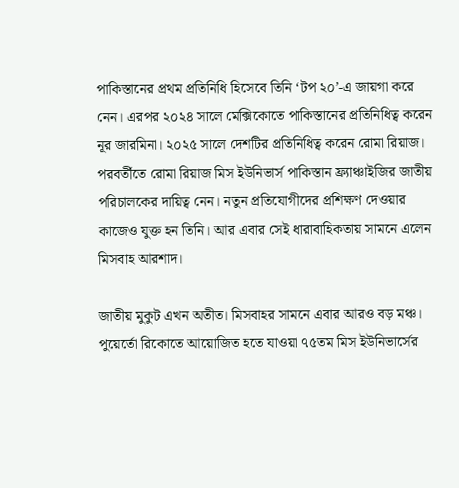পাকিস্তানের প্রথম প্রতিনিধি হিসেবে তিনি ‘টপ ২০’-এ জায়গা করে নেন। এরপর ২০২৪ সালে মেক্সিকোতে পাকিস্তানের প্রতিনিধিত্ব করেন নূর জারমিনা। ২০২৫ সালে দেশটির প্রতিনিধিত্ব করেন রোমা রিয়াজ। পরবর্তীতে রোমা রিয়াজ মিস ইউনিভার্স পাকিস্তান ফ্র্যাঞ্চাইজির জাতীয় পরিচালকের দায়িত্ব নেন। নতুন প্রতিযোগীদের প্রশিক্ষণ দেওয়ার কাজেও যুক্ত হন তিনি। আর এবার সেই ধারাবাহিকতায় সামনে এলেন মিসবাহ আরশাদ।

জাতীয় মুকুট এখন অতীত। মিসবাহর সামনে এবার আরও বড় মঞ্চ। পুয়ের্তো রিকোতে আয়োজিত হতে যাওয়া ৭৫তম মিস ইউনিভার্সের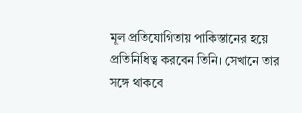মূল প্রতিযোগিতায় পাকিস্তানের হয়ে প্রতিনিধিত্ব করবেন তিনি। সেখানে তার সঙ্গে থাকবে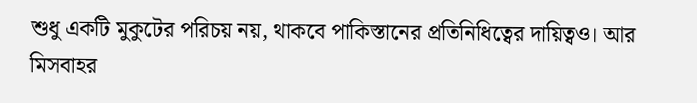শুধু একটি মুকুটের পরিচয় নয়, থাকবে পাকিস্তানের প্রতিনিধিত্বের দায়িত্বও। আর মিসবাহর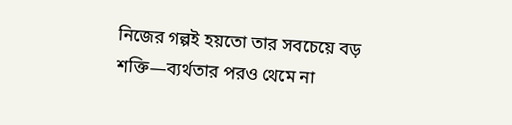নিজের গল্পই হয়তো তার সবচেয়ে বড় শক্তি—ব্যর্থতার পরও থেমে না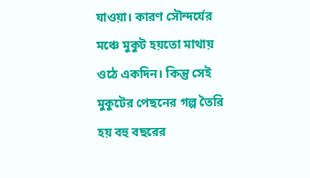যাওয়া। কারণ সৌন্দর্যের মঞ্চে মুকুট হয়তো মাথায় ওঠে একদিন। কিন্তু সেই মুকুটের পেছনের গল্প তৈরি হয় বহু বছরের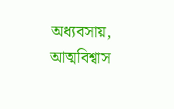অধ্যবসায়, আত্মবিশ্বাস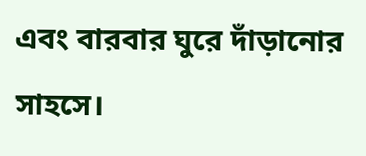এবং বারবার ঘুরে দাঁড়ানোর সাহসে।